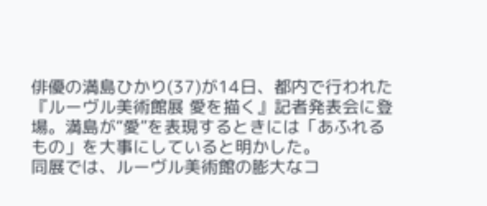俳優の満島ひかり(37)が14日、都内で行われた『ルーヴル美術館展 愛を描く』記者発表会に登場。満島が“愛”を表現するときには「あふれるもの」を大事にしていると明かした。
同展では、ルーヴル美術館の膨大なコ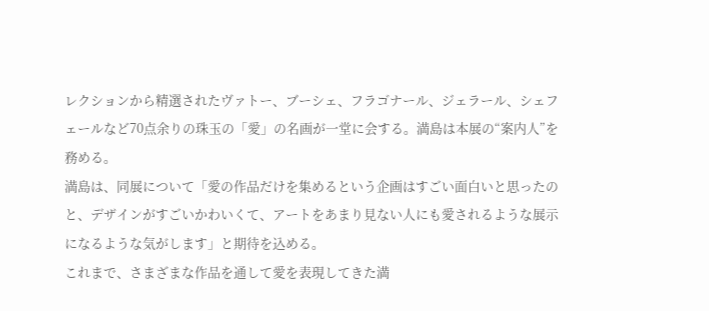レクションから精選されたヴァトー、ブーシェ、フラゴナール、ジェラール、シェフェールなど70点余りの珠玉の「愛」の名画が一堂に会する。満島は本展の“案内人”を務める。
満島は、同展について「愛の作品だけを集めるという企画はすごい面白いと思ったのと、デザインがすごいかわいくて、アートをあまり見ない人にも愛されるような展示になるような気がします」と期待を込める。
これまで、さまざまな作品を通して愛を表現してきた満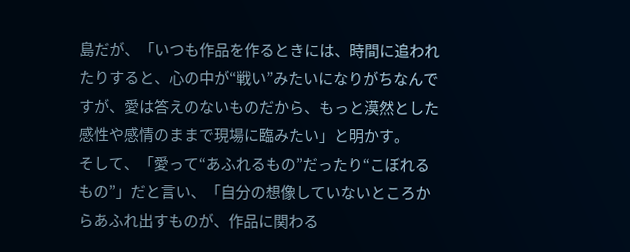島だが、「いつも作品を作るときには、時間に追われたりすると、心の中が“戦い”みたいになりがちなんですが、愛は答えのないものだから、もっと漠然とした感性や感情のままで現場に臨みたい」と明かす。
そして、「愛って“あふれるもの”だったり“こぼれるもの”」だと言い、「自分の想像していないところからあふれ出すものが、作品に関わる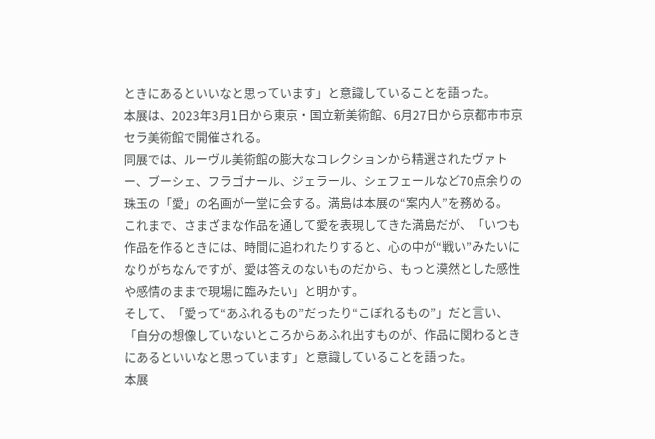ときにあるといいなと思っています」と意識していることを語った。
本展は、2023年3月1日から東京・国立新美術館、6月27日から京都市市京セラ美術館で開催される。
同展では、ルーヴル美術館の膨大なコレクションから精選されたヴァトー、ブーシェ、フラゴナール、ジェラール、シェフェールなど70点余りの珠玉の「愛」の名画が一堂に会する。満島は本展の“案内人”を務める。
これまで、さまざまな作品を通して愛を表現してきた満島だが、「いつも作品を作るときには、時間に追われたりすると、心の中が“戦い”みたいになりがちなんですが、愛は答えのないものだから、もっと漠然とした感性や感情のままで現場に臨みたい」と明かす。
そして、「愛って“あふれるもの”だったり“こぼれるもの”」だと言い、「自分の想像していないところからあふれ出すものが、作品に関わるときにあるといいなと思っています」と意識していることを語った。
本展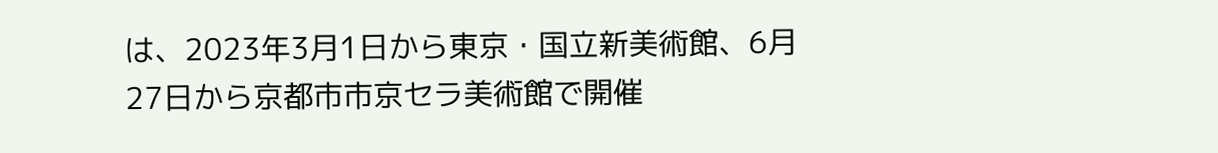は、2023年3月1日から東京・国立新美術館、6月27日から京都市市京セラ美術館で開催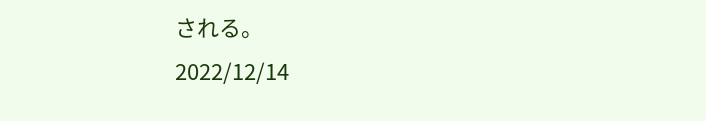される。
2022/12/14